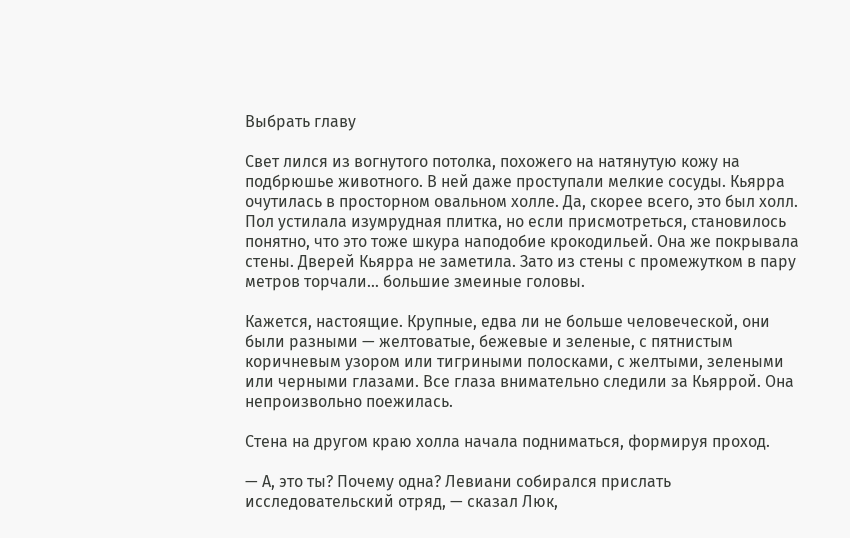Выбрать главу

Свет лился из вогнутого потолка, похожего на натянутую кожу на подбрюшье животного. В ней даже проступали мелкие сосуды. Кьярра очутилась в просторном овальном холле. Да, скорее всего, это был холл. Пол устилала изумрудная плитка, но если присмотреться, становилось понятно, что это тоже шкура наподобие крокодильей. Она же покрывала стены. Дверей Кьярра не заметила. Зато из стены с промежутком в пару метров торчали… большие змеиные головы.

Кажется, настоящие. Крупные, едва ли не больше человеческой, они были разными — желтоватые, бежевые и зеленые, с пятнистым коричневым узором или тигриными полосками, с желтыми, зелеными или черными глазами. Все глаза внимательно следили за Кьяррой. Она непроизвольно поежилась.

Стена на другом краю холла начала подниматься, формируя проход.

— А, это ты? Почему одна? Левиани собирался прислать исследовательский отряд, — сказал Люк,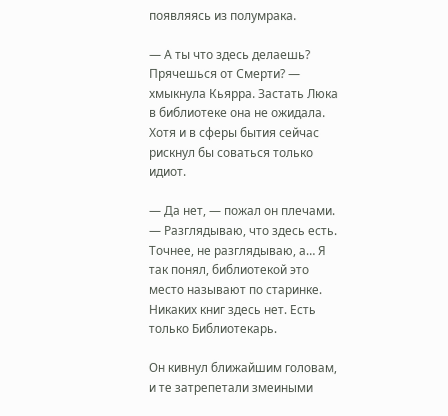появляясь из полумрака.

— А ты что здесь делаешь? Прячешься от Смерти? — хмыкнула Кьярра. Застать Люка в библиотеке она не ожидала. Хотя и в сферы бытия сейчас рискнул бы соваться только идиот.

— Да нет, — пожал он плечами. — Разглядываю, что здесь есть. Точнее, не разглядываю, а… Я так понял, библиотекой это место называют по старинке. Никаких книг здесь нет. Есть только Библиотекарь.

Он кивнул ближайшим головам, и те затрепетали змеиными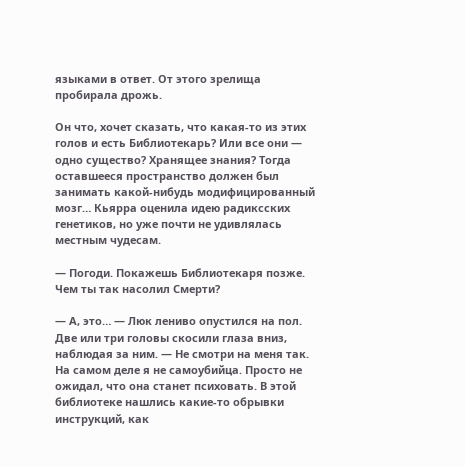языками в ответ. От этого зрелища пробирала дрожь.

Он что, хочет сказать, что какая-то из этих голов и есть Библиотекарь? Или все они — одно существо? Хранящее знания? Тогда оставшееся пространство должен был занимать какой-нибудь модифицированный мозг… Кьярра оценила идею радиксских генетиков, но уже почти не удивлялась местным чудесам.

— Погоди. Покажешь Библиотекаря позже. Чем ты так насолил Смерти?

— А, это… — Люк лениво опустился на пол. Две или три головы скосили глаза вниз, наблюдая за ним. — Не смотри на меня так. На самом деле я не самоубийца. Просто не ожидал, что она станет психовать. В этой библиотеке нашлись какие-то обрывки инструкций, как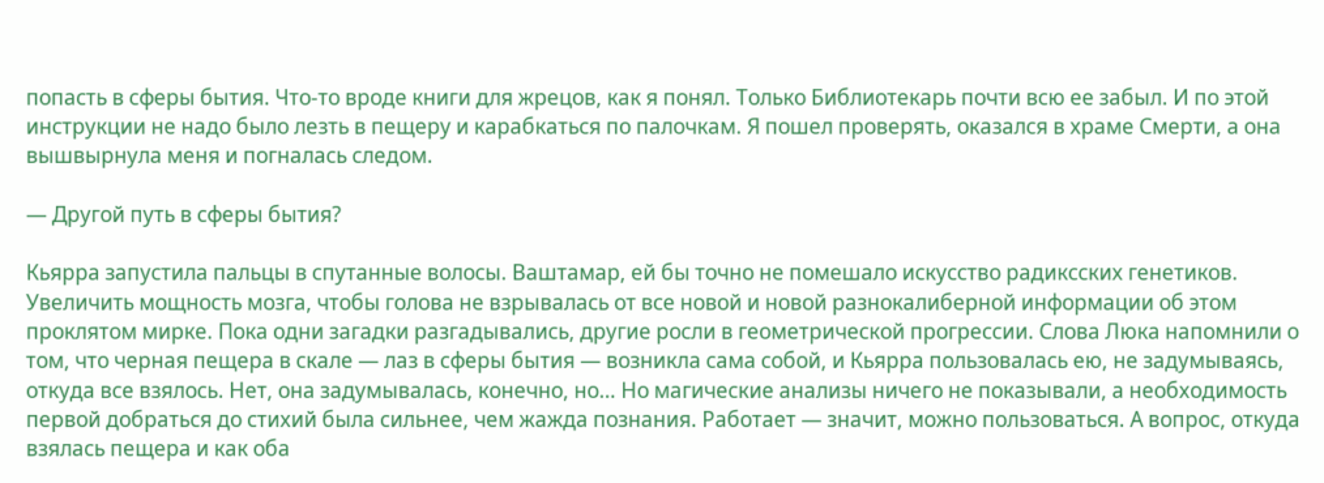попасть в сферы бытия. Что-то вроде книги для жрецов, как я понял. Только Библиотекарь почти всю ее забыл. И по этой инструкции не надо было лезть в пещеру и карабкаться по палочкам. Я пошел проверять, оказался в храме Смерти, а она вышвырнула меня и погналась следом.

— Другой путь в сферы бытия?

Кьярра запустила пальцы в спутанные волосы. Ваштамар, ей бы точно не помешало искусство радиксских генетиков. Увеличить мощность мозга, чтобы голова не взрывалась от все новой и новой разнокалиберной информации об этом проклятом мирке. Пока одни загадки разгадывались, другие росли в геометрической прогрессии. Слова Люка напомнили о том, что черная пещера в скале — лаз в сферы бытия — возникла сама собой, и Кьярра пользовалась ею, не задумываясь, откуда все взялось. Нет, она задумывалась, конечно, но… Но магические анализы ничего не показывали, а необходимость первой добраться до стихий была сильнее, чем жажда познания. Работает — значит, можно пользоваться. А вопрос, откуда взялась пещера и как оба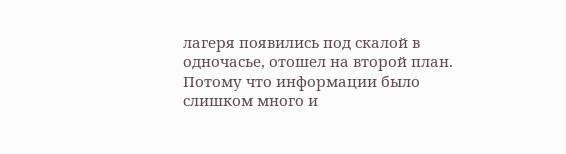лагеря появились под скалой в одночасье, отошел на второй план. Потому что информации было слишком много и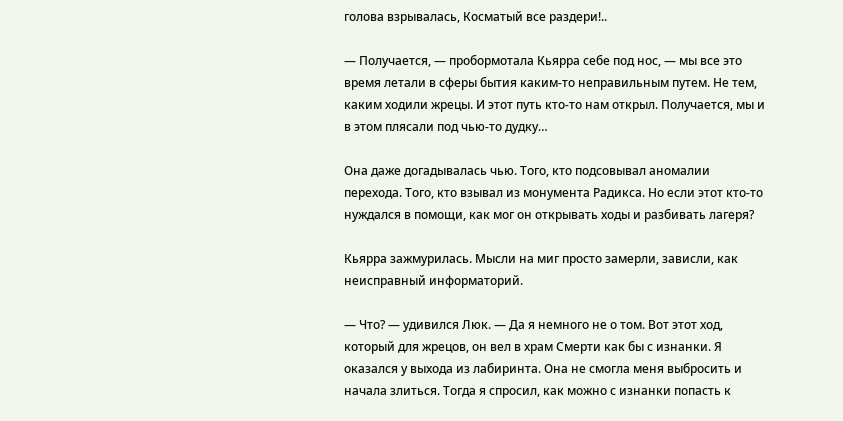голова взрывалась, Косматый все раздери!..

— Получается, — пробормотала Кьярра себе под нос, — мы все это время летали в сферы бытия каким-то неправильным путем. Не тем, каким ходили жрецы. И этот путь кто-то нам открыл. Получается, мы и в этом плясали под чью-то дудку…

Она даже догадывалась чью. Того, кто подсовывал аномалии перехода. Того, кто взывал из монумента Радикса. Но если этот кто-то нуждался в помощи, как мог он открывать ходы и разбивать лагеря?

Кьярра зажмурилась. Мысли на миг просто замерли, зависли, как неисправный информаторий.

— Что? — удивился Люк. — Да я немного не о том. Вот этот ход, который для жрецов, он вел в храм Смерти как бы с изнанки. Я оказался у выхода из лабиринта. Она не смогла меня выбросить и начала злиться. Тогда я спросил, как можно с изнанки попасть к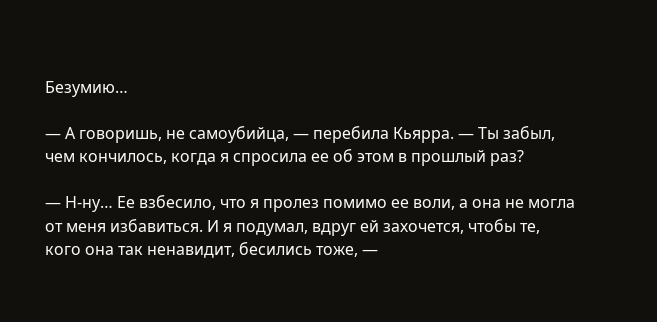Безумию…

— А говоришь, не самоубийца, — перебила Кьярра. — Ты забыл, чем кончилось, когда я спросила ее об этом в прошлый раз?

— Н-ну… Ее взбесило, что я пролез помимо ее воли, а она не могла от меня избавиться. И я подумал, вдруг ей захочется, чтобы те, кого она так ненавидит, бесились тоже, —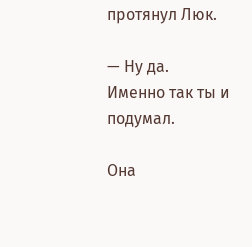протянул Люк.

— Ну да. Именно так ты и подумал.

Она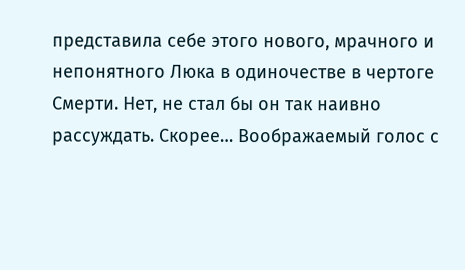представила себе этого нового, мрачного и непонятного Люка в одиночестве в чертоге Смерти. Нет, не стал бы он так наивно рассуждать. Скорее… Воображаемый голос с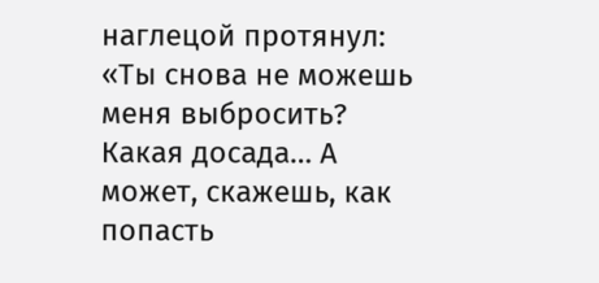наглецой протянул: «Ты снова не можешь меня выбросить? Какая досада… А может, скажешь, как попасть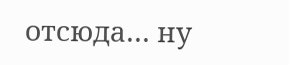отсюда… ну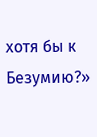хотя бы к Безумию?»